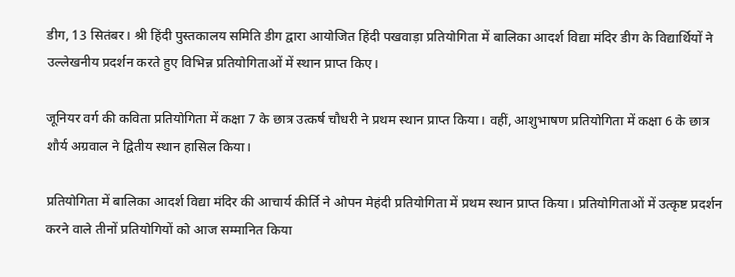डीग, 13 सितंबर। श्री हिंदी पुस्तकालय समिति डीग द्वारा आयोजित हिंदी पखवाड़ा प्रतियोगिता में बालिका आदर्श विद्या मंदिर डीग के विद्यार्थियों ने उल्लेखनीय प्रदर्शन करते हुए विभिन्न प्रतियोगिताओं में स्थान प्राप्त किए।

जूनियर वर्ग की कविता प्रतियोगिता में कक्षा 7 के छात्र उत्कर्ष चौधरी ने प्रथम स्थान प्राप्त किया। वहीं, आशुभाषण प्रतियोगिता में कक्षा 6 के छात्र शौर्य अग्रवाल ने द्वितीय स्थान हासिल किया।

प्रतियोगिता में बालिका आदर्श विद्या मंदिर की आचार्य कीर्ति ने ओपन मेहंदी प्रतियोगिता में प्रथम स्थान प्राप्त किया। प्रतियोगिताओं में उत्कृष्ट प्रदर्शन करने वाले तीनों प्रतियोगियों को आज सम्मानित किया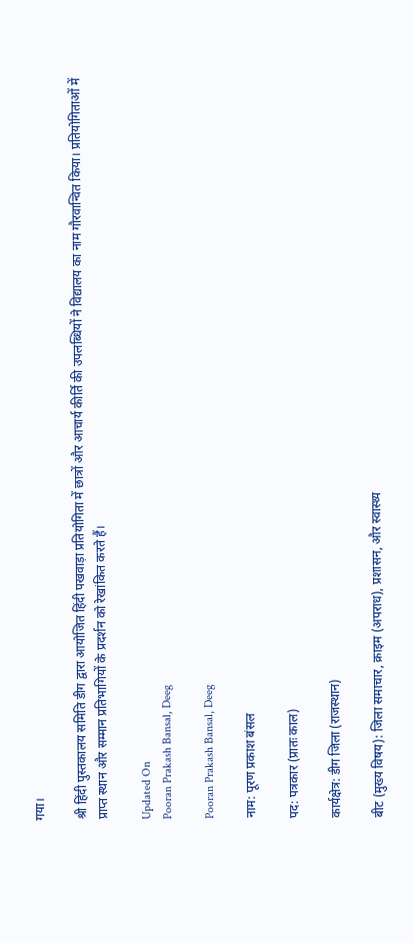गया।

श्री हिंदी पुस्तकालय समिति डीग द्वारा आयोजित हिंदी पखवाड़ा प्रतियोगिता में छात्रों और आचार्य कीर्ति की उपलब्धियों ने विद्यालय का नाम गौरवान्वित किया। प्रतियोगिताओं में प्राप्त स्थान और सम्मान प्रतिभागियों के प्रदर्शन को रेखांकित करते हैं।

Updated On
Pooran Prakash Bansal, Deeg

Pooran Prakash Bansal, Deeg

नाम: पूरण प्रकाश बंसल

पद: पत्रकार (प्रातः काल)

कार्यक्षेत्र: डीग जिला (राजस्थान)

बीट (मुख्य विषय): जिला समाचार, क्राइम (अपराध), प्रशासन, और स्वास्थ्य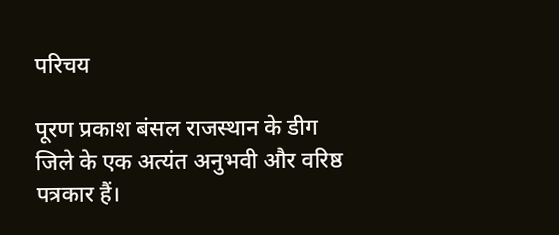परिचय

पूरण प्रकाश बंसल राजस्थान के डीग जिले के एक अत्यंत अनुभवी और वरिष्ठ पत्रकार हैं।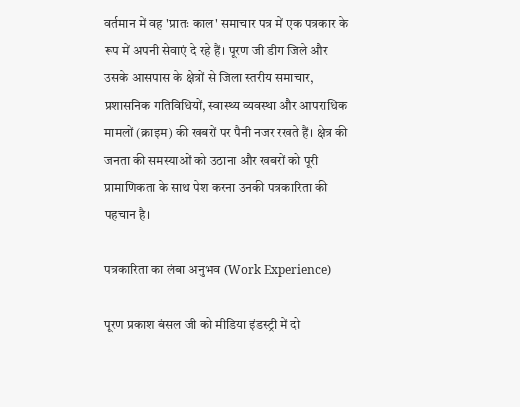वर्तमान में वह 'प्रातः काल' समाचार पत्र में एक पत्रकार के रूप में अपनी सेवाएं दे रहे हैं। पूरण जी डीग जिले और उसके आसपास के क्षेत्रों से जिला स्तरीय समाचार, प्रशासनिक गतिविधियों, स्वास्थ्य व्यवस्था और आपराधिक मामलों (क्राइम) की खबरों पर पैनी नजर रखते हैं। क्षेत्र की जनता की समस्याओं को उठाना और खबरों को पूरी प्रामाणिकता के साथ पेश करना उनकी पत्रकारिता की पहचान है।

पत्रकारिता का लंबा अनुभव (Work Experience)

पूरण प्रकाश बंसल जी को मीडिया इंडस्ट्री में दो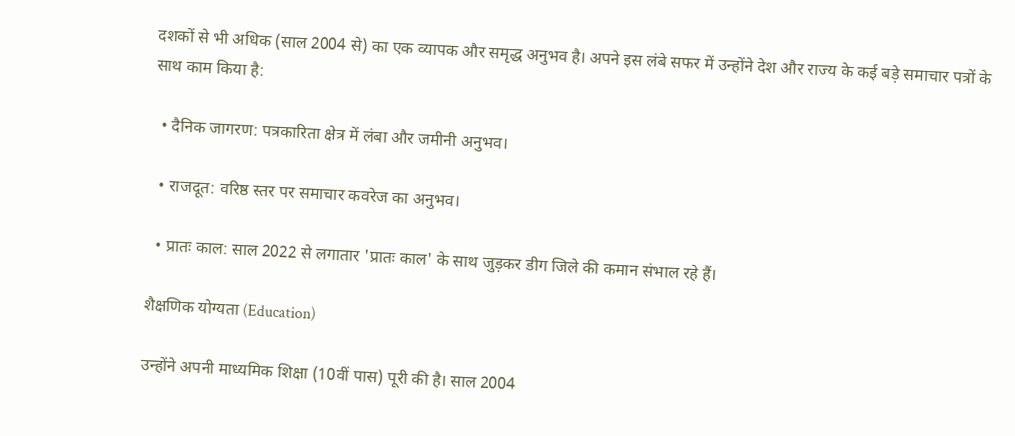दशकों से भी अधिक (साल 2004 से) का एक व्यापक और समृद्ध अनुभव है। अपने इस लंबे सफर में उन्होंने देश और राज्य के कई बड़े समाचार पत्रों के साथ काम किया है:

  • दैनिक जागरण: पत्रकारिता क्षेत्र में लंबा और जमीनी अनुभव।

  • राजदूत: वरिष्ठ स्तर पर समाचार कवरेज का अनुभव।

  • प्रातः काल: साल 2022 से लगातार 'प्रातः काल' के साथ जुड़कर डीग जिले की कमान संभाल रहे हैं।

शैक्षणिक योग्यता (Education)

उन्होंने अपनी माध्यमिक शिक्षा (10वीं पास) पूरी की है। साल 2004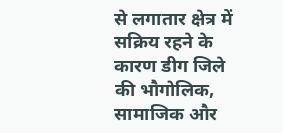से लगातार क्षेत्र में सक्रिय रहने के कारण डीग जिले की भौगोलिक, सामाजिक और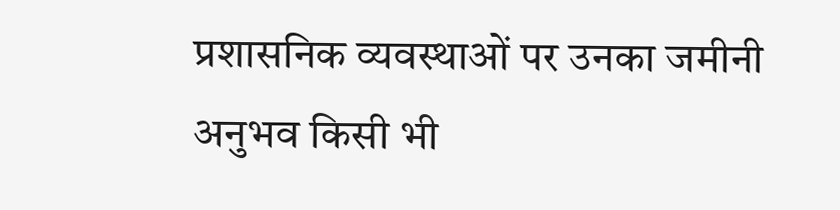प्रशासनिक व्यवस्थाओं पर उनका जमीनी अनुभव किसी भी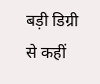बड़ी डिग्री से कहीं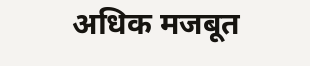अधिक मजबूत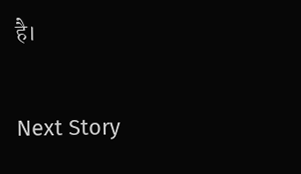है।

Next Story